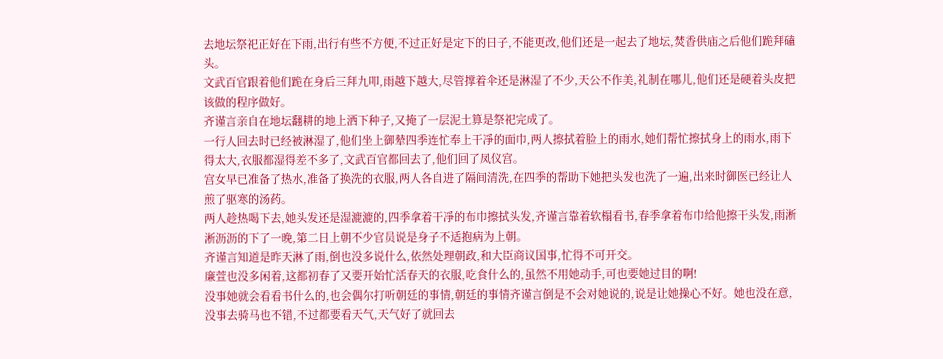去地坛祭祀正好在下雨,出行有些不方便,不过正好是定下的日子,不能更改,他们还是一起去了地坛,焚香供庙之后他们跪拜磕头。
文武百官跟着他们跪在身后三拜九叩,雨越下越大,尽管撑着伞还是淋湿了不少,天公不作美,礼制在哪儿,他们还是硬着头皮把该做的程序做好。
齐谨言亲自在地坛翻耕的地上洒下种子,又掩了一层泥土算是祭祀完成了。
一行人回去时已经被淋湿了,他们坐上御辇四季连忙奉上干凈的面巾,两人擦拭着脸上的雨水,她们帮忙擦拭身上的雨水,雨下得太大,衣服都湿得差不多了,文武百官都回去了,他们回了凤仪宫。
宫女早已准备了热水,准备了换洗的衣服,两人各自进了隔间清洗,在四季的帮助下她把头发也洗了一遍,出来时御医已经让人煎了驱寒的汤药。
两人趁热喝下去,她头发还是湿漉漉的,四季拿着干凈的布巾擦拭头发,齐谨言靠着软榻看书,春季拿着布巾给他擦干头发,雨淅淅沥沥的下了一晚,第二日上朝不少官员说是身子不适抱病为上朝。
齐谨言知道是昨天淋了雨,倒也没多说什么,依然处理朝政,和大臣商议国事,忙得不可开交。
廉萱也没多闲着,这都初春了又要开始忙活春天的衣服,吃食什么的,虽然不用她动手,可也要她过目的啊!
没事她就会看看书什么的,也会偶尔打听朝廷的事情,朝廷的事情齐谨言倒是不会对她说的,说是让她操心不好。她也没在意,没事去骑马也不错,不过都要看天气,天气好了就回去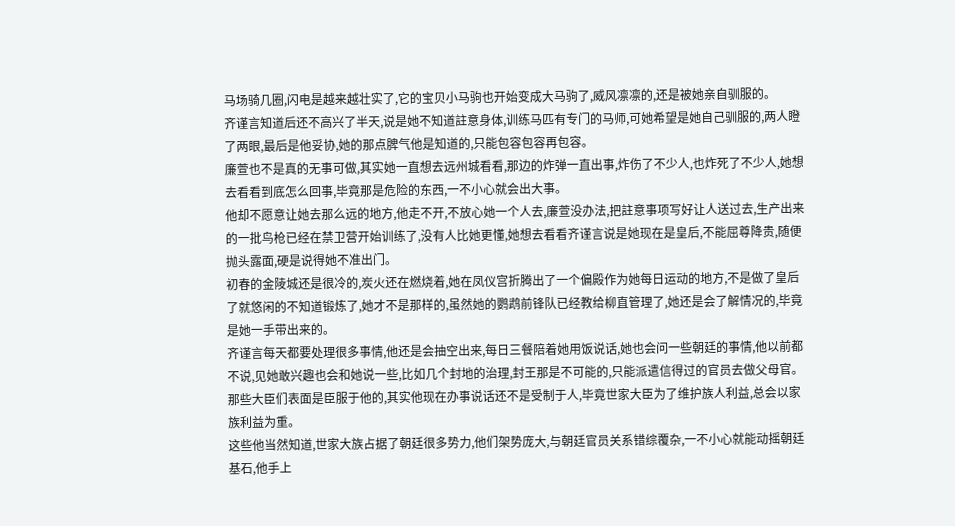马场骑几圈,闪电是越来越壮实了,它的宝贝小马驹也开始变成大马驹了,威风凛凛的,还是被她亲自驯服的。
齐谨言知道后还不高兴了半天,说是她不知道註意身体,训练马匹有专门的马师,可她希望是她自己驯服的,两人瞪了两眼,最后是他妥协,她的那点脾气他是知道的,只能包容包容再包容。
廉萱也不是真的无事可做,其实她一直想去远州城看看,那边的炸弹一直出事,炸伤了不少人,也炸死了不少人,她想去看看到底怎么回事,毕竟那是危险的东西,一不小心就会出大事。
他却不愿意让她去那么远的地方,他走不开,不放心她一个人去,廉萱没办法,把註意事项写好让人送过去,生产出来的一批鸟枪已经在禁卫营开始训练了,没有人比她更懂,她想去看看齐谨言说是她现在是皇后,不能屈尊降贵,随便抛头露面,硬是说得她不准出门。
初春的金陵城还是很冷的,炭火还在燃烧着,她在凤仪宫折腾出了一个偏殿作为她每日运动的地方,不是做了皇后了就悠闲的不知道锻炼了,她才不是那样的,虽然她的鹦鹉前锋队已经教给柳直管理了,她还是会了解情况的,毕竟是她一手带出来的。
齐谨言每天都要处理很多事情,他还是会抽空出来,每日三餐陪着她用饭说话,她也会问一些朝廷的事情,他以前都不说,见她敢兴趣也会和她说一些,比如几个封地的治理,封王那是不可能的,只能派遣信得过的官员去做父母官。
那些大臣们表面是臣服于他的,其实他现在办事说话还不是受制于人,毕竟世家大臣为了维护族人利益,总会以家族利益为重。
这些他当然知道,世家大族占据了朝廷很多势力,他们架势庞大,与朝廷官员关系错综覆杂,一不小心就能动摇朝廷基石,他手上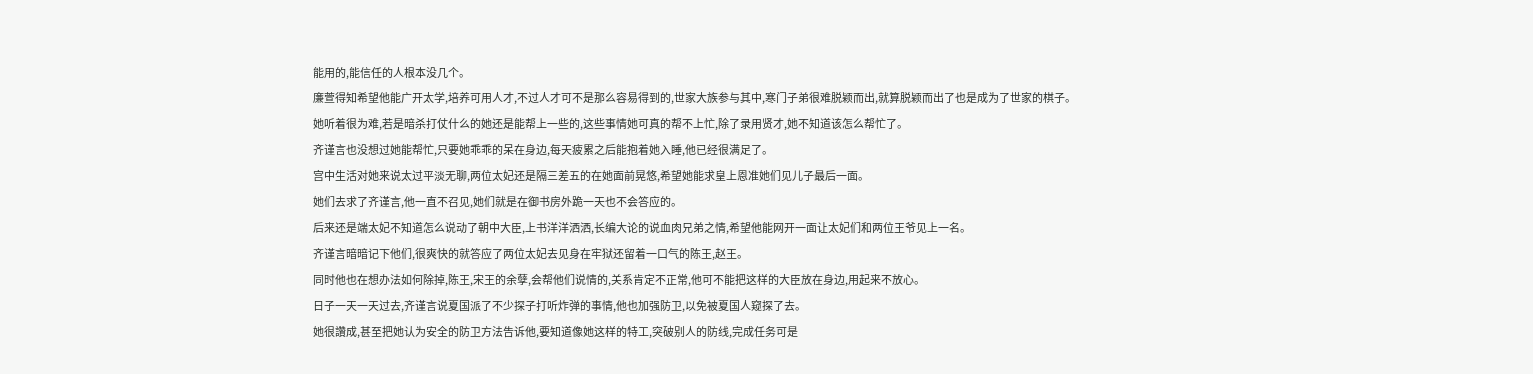能用的,能信任的人根本没几个。
廉萱得知希望他能广开太学,培养可用人才,不过人才可不是那么容易得到的,世家大族参与其中,寒门子弟很难脱颖而出,就算脱颖而出了也是成为了世家的棋子。
她听着很为难,若是暗杀打仗什么的她还是能帮上一些的,这些事情她可真的帮不上忙,除了录用贤才,她不知道该怎么帮忙了。
齐谨言也没想过她能帮忙,只要她乖乖的呆在身边,每天疲累之后能抱着她入睡,他已经很满足了。
宫中生活对她来说太过平淡无聊,两位太妃还是隔三差五的在她面前晃悠,希望她能求皇上恩准她们见儿子最后一面。
她们去求了齐谨言,他一直不召见,她们就是在御书房外跪一天也不会答应的。
后来还是端太妃不知道怎么说动了朝中大臣,上书洋洋洒洒,长编大论的说血肉兄弟之情,希望他能网开一面让太妃们和两位王爷见上一名。
齐谨言暗暗记下他们,很爽快的就答应了两位太妃去见身在牢狱还留着一口气的陈王,赵王。
同时他也在想办法如何除掉,陈王,宋王的余孽,会帮他们说情的,关系肯定不正常,他可不能把这样的大臣放在身边,用起来不放心。
日子一天一天过去,齐谨言说夏国派了不少探子打听炸弹的事情,他也加强防卫,以免被夏国人窥探了去。
她很讚成,甚至把她认为安全的防卫方法告诉他,要知道像她这样的特工,突破别人的防线,完成任务可是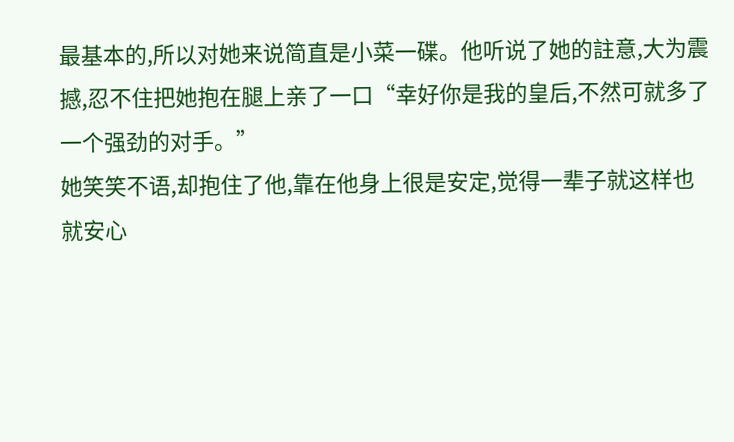最基本的,所以对她来说简直是小菜一碟。他听说了她的註意,大为震撼,忍不住把她抱在腿上亲了一口“幸好你是我的皇后,不然可就多了一个强劲的对手。”
她笑笑不语,却抱住了他,靠在他身上很是安定,觉得一辈子就这样也就安心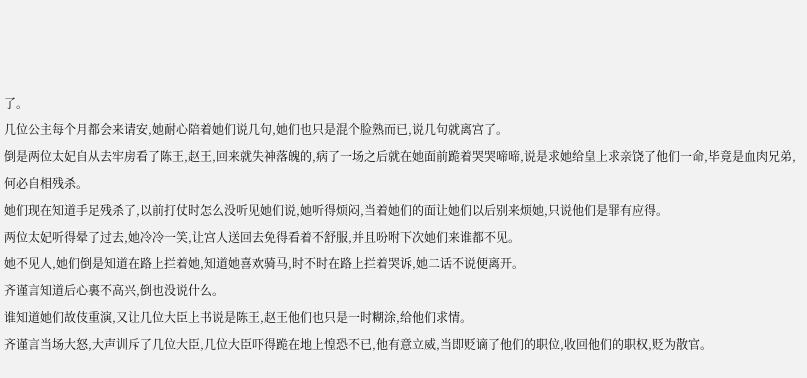了。
几位公主每个月都会来请安,她耐心陪着她们说几句,她们也只是混个脸熟而已,说几句就离宫了。
倒是两位太妃自从去牢房看了陈王,赵王,回来就失神落魄的,病了一场之后就在她面前跪着哭哭啼啼,说是求她给皇上求亲饶了他们一命,毕竟是血肉兄弟,何必自相残杀。
她们现在知道手足残杀了,以前打仗时怎么没听见她们说,她听得烦闷,当着她们的面让她们以后别来烦她,只说他们是罪有应得。
两位太妃听得晕了过去,她冷冷一笑,让宫人送回去免得看着不舒服,并且吩咐下次她们来谁都不见。
她不见人,她们倒是知道在路上拦着她,知道她喜欢骑马,时不时在路上拦着哭诉,她二话不说便离开。
齐谨言知道后心裏不高兴,倒也没说什么。
谁知道她们故伎重演,又让几位大臣上书说是陈王,赵王他们也只是一时糊涂,给他们求情。
齐谨言当场大怒,大声训斥了几位大臣,几位大臣吓得跪在地上惶恐不已,他有意立威,当即贬谪了他们的职位,收回他们的职权,贬为散官。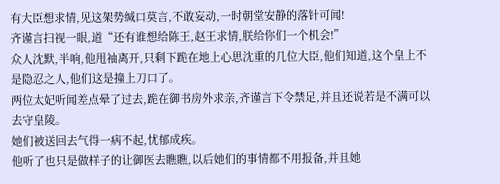有大臣想求情,见这架势缄口莫言,不敢妄动,一时朝堂安静的落针可闻!
齐谨言扫视一眼,道“还有谁想给陈王,赵王求情,朕给你们一个机会!”
众人沈默,半响,他甩袖离开,只剩下跪在地上心思沈重的几位大臣,他们知道,这个皇上不是隐忍之人,他们这是撞上刀口了。
两位太妃听闻差点晕了过去,跪在御书房外求亲,齐谨言下令禁足,并且还说若是不满可以去守皇陵。
她们被送回去气得一病不起,忧郁成疾。
他听了也只是做样子的让御医去瞧瞧,以后她们的事情都不用报备,并且她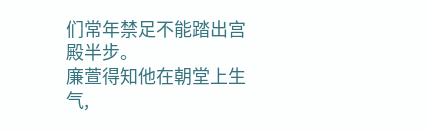们常年禁足不能踏出宫殿半步。
廉萱得知他在朝堂上生气,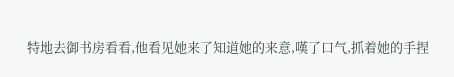特地去御书房看看,他看见她来了知道她的来意,嘆了口气,抓着她的手捏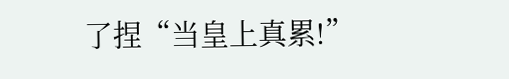了捏“当皇上真累!”